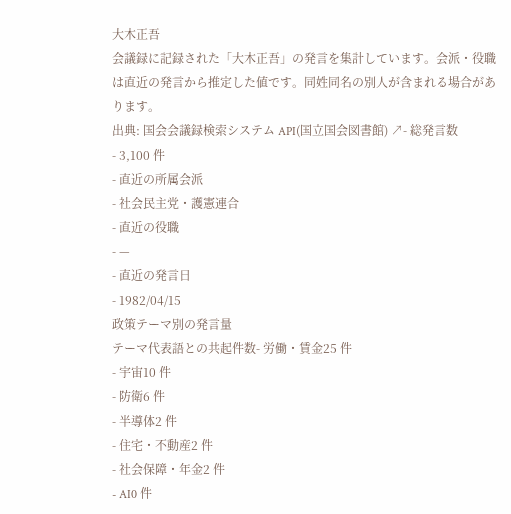大木正吾
会議録に記録された「大木正吾」の発言を集計しています。会派・役職は直近の発言から推定した値です。同姓同名の別人が含まれる場合があります。
出典: 国会会議録検索システム API(国立国会図書館) ↗- 総発言数
- 3,100 件
- 直近の所属会派
- 社会民主党・護憲連合
- 直近の役職
- —
- 直近の発言日
- 1982/04/15
政策テーマ別の発言量
テーマ代表語との共起件数- 労働・賃金25 件
- 宇宙10 件
- 防衛6 件
- 半導体2 件
- 住宅・不動産2 件
- 社会保障・年金2 件
- AI0 件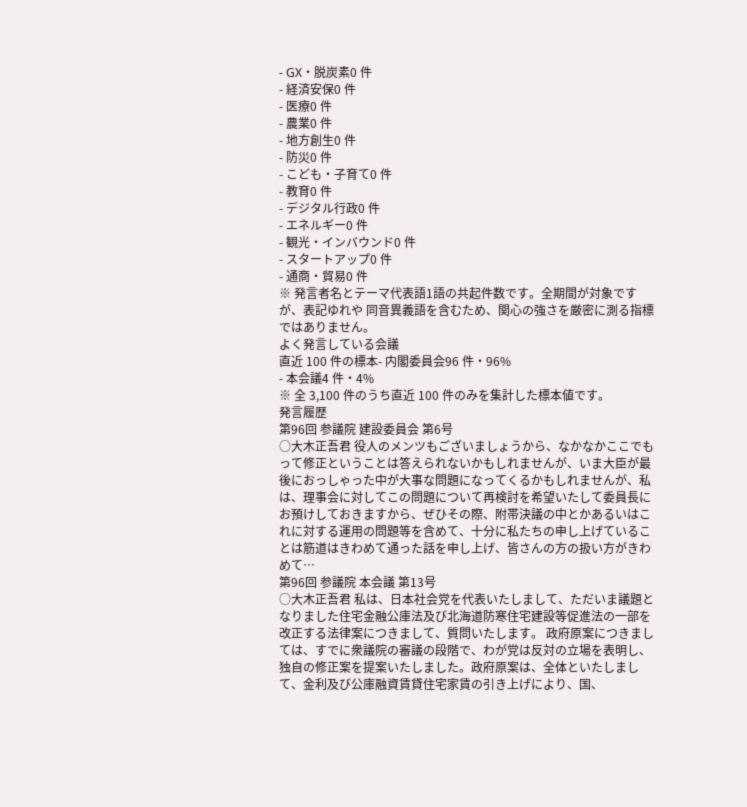- GX・脱炭素0 件
- 経済安保0 件
- 医療0 件
- 農業0 件
- 地方創生0 件
- 防災0 件
- こども・子育て0 件
- 教育0 件
- デジタル行政0 件
- エネルギー0 件
- 観光・インバウンド0 件
- スタートアップ0 件
- 通商・貿易0 件
※ 発言者名とテーマ代表語1語の共起件数です。全期間が対象ですが、表記ゆれや 同音異義語を含むため、関心の強さを厳密に測る指標ではありません。
よく発言している会議
直近 100 件の標本- 内閣委員会96 件・96%
- 本会議4 件・4%
※ 全 3,100 件のうち直近 100 件のみを集計した標本値です。
発言履歴
第96回 参議院 建設委員会 第6号
○大木正吾君 役人のメンツもございましょうから、なかなかここでもって修正ということは答えられないかもしれませんが、いま大臣が最後におっしゃった中が大事な問題になってくるかもしれませんが、私は、理事会に対してこの問題について再検討を希望いたして委員長にお預けしておきますから、ぜひその際、附帯決議の中とかあるいはこれに対する運用の問題等を含めて、十分に私たちの申し上げていることは筋道はきわめて通った話を申し上げ、皆さんの方の扱い方がきわめて…
第96回 参議院 本会議 第13号
○大木正吾君 私は、日本社会党を代表いたしまして、ただいま議題となりました住宅金融公庫法及び北海道防寒住宅建設等促進法の一部を改正する法律案につきまして、質問いたします。 政府原案につきましては、すでに衆議院の審議の段階で、わが党は反対の立場を表明し、独自の修正案を提案いたしました。政府原案は、全体といたしまして、金利及び公庫融資賃貸住宅家賃の引き上げにより、国、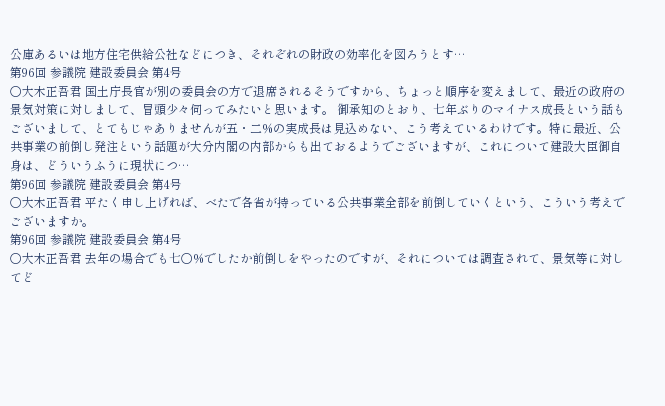公庫あるいは地方住宅供給公社などにつき、それぞれの財政の効率化を図ろうとす…
第96回 参議院 建設委員会 第4号
○大木正吾君 国土庁長官が別の委員会の方で退席されるそうですから、ちょっと順序を変えまして、最近の政府の景気対策に対しまして、冒頭少々伺ってみたいと思います。 御承知のとおり、七年ぶりのマイナス成長という話もございまして、とてもじゃありませんが五・二%の実成長は見込めない、こう考えているわけです。特に最近、公共事業の前倒し発注という話題が大分内閣の内部からも出ておるようでございますが、これについて建設大臣御自身は、どういうふうに現状につ…
第96回 参議院 建設委員会 第4号
○大木正吾君 平たく申し上げれば、べたで各省が持っている公共事業全部を前倒していくという、こういう考えでございますか。
第96回 参議院 建設委員会 第4号
○大木正吾君 去年の場合でも七〇%でしたか前倒しをやったのですが、それについては調査されて、景気等に対してど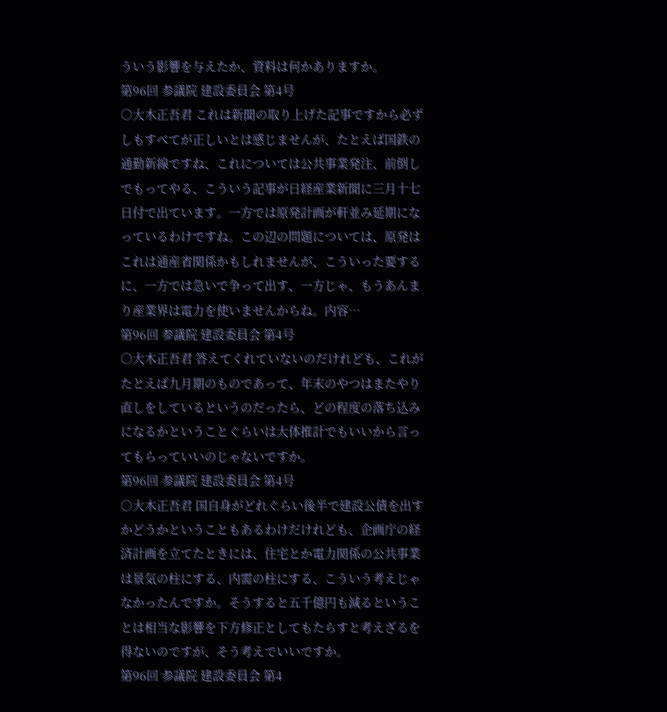ういう影響を与えたか、資料は何かありますか。
第96回 参議院 建設委員会 第4号
○大木正吾君 これは新聞の取り上げた記事ですから必ずしもすべてが正しいとは感じませんが、たとえば国鉄の通勤新線ですね、これについては公共事業発注、前倒しでもってやる、こういう記事が日経産業新聞に三月十七日付で出ています。一方では原発計画が軒並み延期になっているわけですね。この辺の問題については、原発はこれは通産省関係かもしれませんが、こういった要するに、一方では急いで争って出す、一方じゃ、もうあんまり産業界は電力を使いませんからね。内容…
第96回 参議院 建設委員会 第4号
○大木正吾君 答えてくれていないのだけれども、これがたとえば九月期のものであって、年末のやつはまたやり直しをしているというのだったら、どの程度の落ち込みになるかということぐらいは大体推計でもいいから言ってもらっていいのじゃないですか。
第96回 参議院 建設委員会 第4号
○大木正吾君 国自身がどれぐらい後半で建設公債を出すかどうかということもあるわけだけれども、企画庁の経済計画を立てたときには、住宅とか電力関係の公共事業は景気の柱にする、内需の柱にする、こういう考えじゃなかったんですか。そうすると五千億円も減るということは相当な影響を下方修正としてもたらすと考えざるを得ないのですが、そう考えでいいですか。
第96回 参議院 建設委員会 第4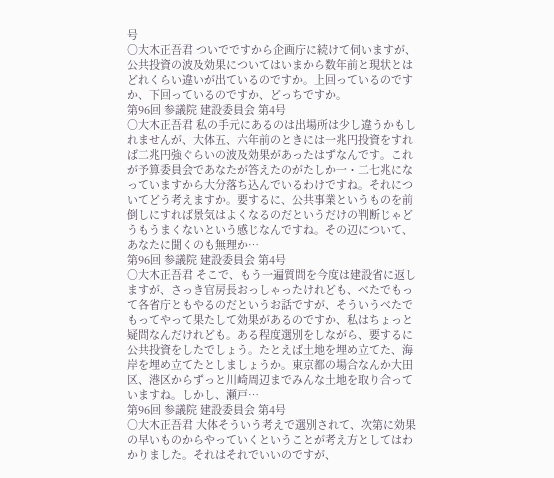号
○大木正吾君 ついでですから企画庁に続けて伺いますが、公共投資の波及効果についてはいまから数年前と現状とはどれくらい違いが出ているのですか。上回っているのですか、下回っているのですか、どっちですか。
第96回 参議院 建設委員会 第4号
○大木正吾君 私の手元にあるのは出場所は少し違うかもしれませんが、大体五、六年前のときには一兆円投資をすれば二兆円強ぐらいの波及効果があったはずなんです。これが予算委員会であなたが答えたのがたしか一・二七兆になっていますから大分落ち込んでいるわけですね。それについてどう考えますか。要するに、公共事業というものを前倒しにすれば景気はよくなるのだというだけの判断じゃどうもうまくないという感じなんですね。その辺について、あなたに聞くのも無理か…
第96回 参議院 建設委員会 第4号
○大木正吾君 そこで、もう一遍質問を今度は建設省に返しますが、さっき官房長おっしゃったけれども、べたでもって各省庁ともやるのだというお話ですが、そういうべたでもってやって果たして効果があるのですか、私はちょっと疑問なんだけれども。ある程度選別をしながら、要するに公共投資をしたでしょう。たとえば土地を埋め立てた、海岸を埋め立てたとしましょうか。東京都の場合なんか大田区、港区からずっと川崎周辺までみんな土地を取り合っていますね。しかし、瀬戸…
第96回 参議院 建設委員会 第4号
○大木正吾君 大体そういう考えで選別されて、次第に効果の早いものからやっていくということが考え方としてはわかりました。それはそれでいいのですが、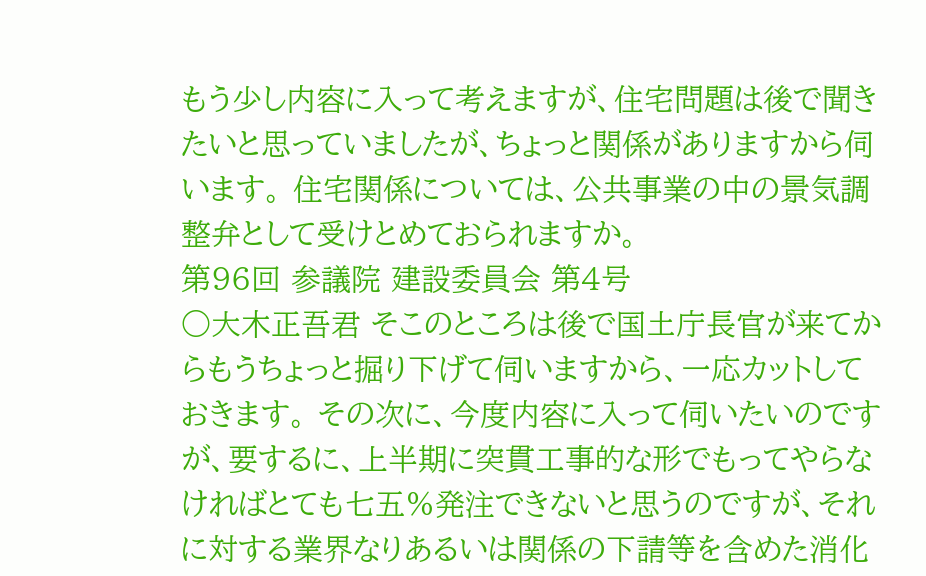もう少し内容に入って考えますが、住宅問題は後で聞きたいと思っていましたが、ちょっと関係がありますから伺います。 住宅関係については、公共事業の中の景気調整弁として受けとめておられますか。
第96回 参議院 建設委員会 第4号
○大木正吾君 そこのところは後で国土庁長官が来てからもうちょっと掘り下げて伺いますから、一応カットしておきます。 その次に、今度内容に入って伺いたいのですが、要するに、上半期に突貫工事的な形でもってやらなければとても七五%発注できないと思うのですが、それに対する業界なりあるいは関係の下請等を含めた消化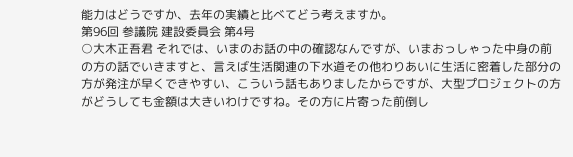能力はどうですか、去年の実績と比べてどう考えますか。
第96回 参議院 建設委員会 第4号
○大木正吾君 それでは、いまのお話の中の確認なんですが、いまおっしゃった中身の前の方の話でいきますと、言えば生活関連の下水道その他わりあいに生活に密着した部分の方が発注が早くできやすい、こういう話もありましたからですが、大型プロジェクトの方がどうしても金額は大きいわけですね。その方に片寄った前倒し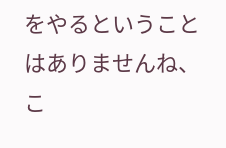をやるということはありませんね、こ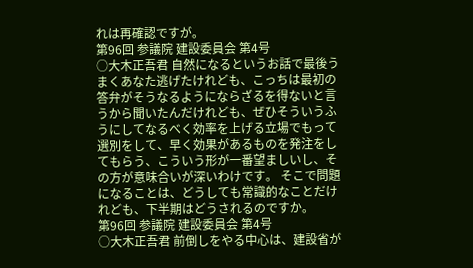れは再確認ですが。
第96回 参議院 建設委員会 第4号
○大木正吾君 自然になるというお話で最後うまくあなた逃げたけれども、こっちは最初の答弁がそうなるようにならざるを得ないと言うから聞いたんだけれども、ぜひそういうふうにしてなるべく効率を上げる立場でもって選別をして、早く効果があるものを発注をしてもらう、こういう形が一番望ましいし、その方が意味合いが深いわけです。 そこで問題になることは、どうしても常識的なことだけれども、下半期はどうされるのですか。
第96回 参議院 建設委員会 第4号
○大木正吾君 前倒しをやる中心は、建設省が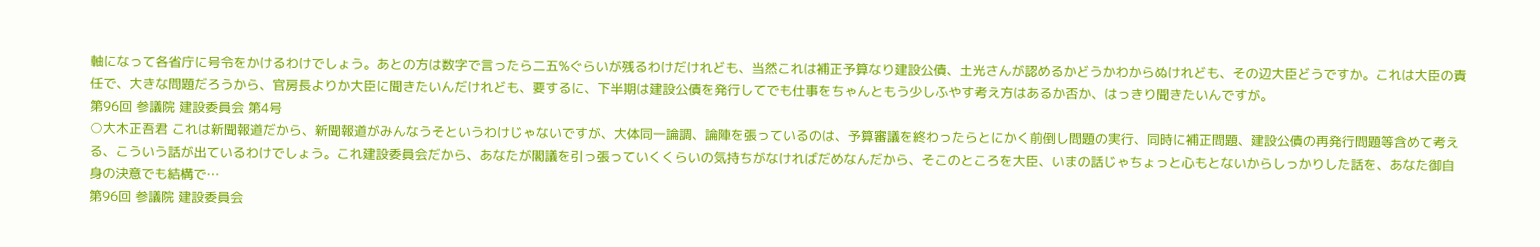軸になって各省庁に号令をかけるわけでしょう。あとの方は数字で言ったら二五%ぐらいが残るわけだけれども、当然これは補正予算なり建設公債、土光さんが認めるかどうかわからぬけれども、その辺大臣どうですか。これは大臣の責任で、大きな問題だろうから、官房長よりか大臣に聞きたいんだけれども、要するに、下半期は建設公債を発行してでも仕事をちゃんともう少しふやす考え方はあるか否か、はっきり聞きたいんですが。
第96回 参議院 建設委員会 第4号
○大木正吾君 これは新聞報道だから、新聞報道がみんなうそというわけじゃないですが、大体同一論調、論陣を張っているのは、予算審議を終わったらとにかく前倒し問題の実行、同時に補正問題、建設公債の再発行問題等含めて考える、こういう話が出ているわけでしょう。これ建設委員会だから、あなたが閣議を引っ張っていくくらいの気持ちがなければだめなんだから、そこのところを大臣、いまの話じゃちょっと心もとないからしっかりした話を、あなた御自身の決意でも結構で…
第96回 参議院 建設委員会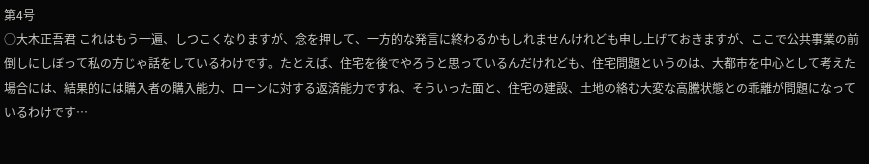第4号
○大木正吾君 これはもう一遍、しつこくなりますが、念を押して、一方的な発言に終わるかもしれませんけれども申し上げておきますが、ここで公共事業の前倒しにしぼって私の方じゃ話をしているわけです。たとえば、住宅を後でやろうと思っているんだけれども、住宅問題というのは、大都市を中心として考えた場合には、結果的には購入者の購入能力、ローンに対する返済能力ですね、そういった面と、住宅の建設、土地の絡む大変な高騰状態との乖離が問題になっているわけです…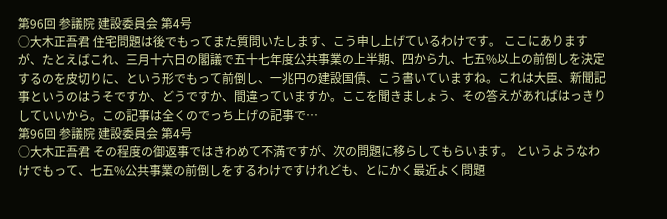第96回 参議院 建設委員会 第4号
○大木正吾君 住宅問題は後でもってまた質問いたします、こう申し上げているわけです。 ここにありますが、たとえばこれ、三月十六日の閣議で五十七年度公共事業の上半期、四から九、七五%以上の前倒しを決定するのを皮切りに、という形でもって前倒し、一兆円の建設国債、こう書いていますね。これは大臣、新聞記事というのはうそですか、どうですか、間違っていますか。ここを聞きましょう、その答えがあればはっきりしていいから。この記事は全くのでっち上げの記事で…
第96回 参議院 建設委員会 第4号
○大木正吾君 その程度の御返事ではきわめて不満ですが、次の問題に移らしてもらいます。 というようなわけでもって、七五%公共事業の前倒しをするわけですけれども、とにかく最近よく問題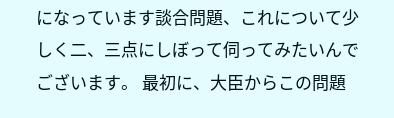になっています談合問題、これについて少しく二、三点にしぼって伺ってみたいんでございます。 最初に、大臣からこの問題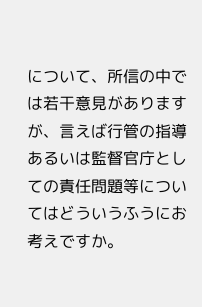について、所信の中では若干意見がありますが、言えば行管の指導あるいは監督官庁としての責任問題等についてはどういうふうにお考えですか。